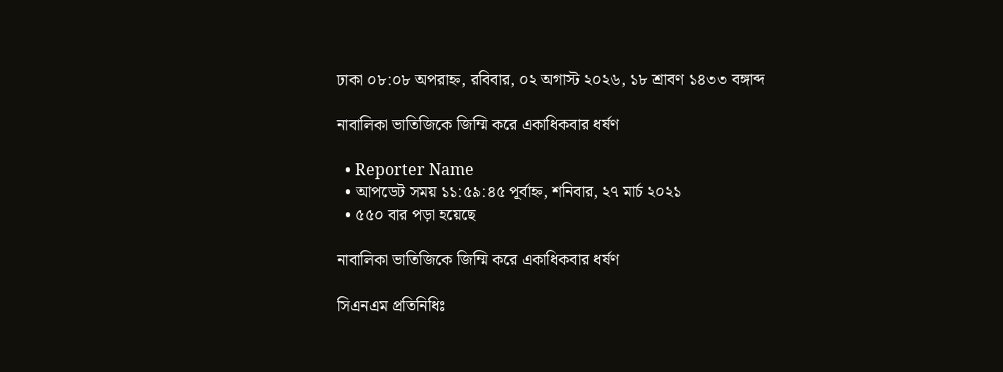ঢাকা ০৮:০৮ অপরাহ্ন, রবিবার, ০২ অগাস্ট ২০২৬, ১৮ শ্রাবণ ১৪৩৩ বঙ্গাব্দ

নাবালিকা ভাতিজিকে জিম্মি করে একাধিকবার ধর্ষণ

  • Reporter Name
  • আপডেট সময় ১১:৫৯:৪৫ পূর্বাহ্ন, শনিবার, ২৭ মার্চ ২০২১
  • ৫৫০ বার পড়া হয়েছে

নাবালিকা ভাতিজিকে জিম্মি করে একাধিকবার ধর্ষণ

সিএনএম প্রতিনিধিঃ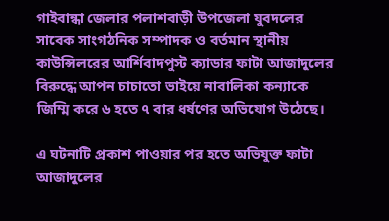গাইবান্ধা জেলার পলাশবাড়ী উপজেলা যুবদলের সাবেক সাংগঠনিক সম্পাদক ও বর্তমান স্থানীয় কাউন্সিলরের আর্শিবাদপুস্ট ক্যাডার ফাটা আজাদুলের বিরুদ্ধে আপন চাচাতো ভাইয়ে নাবালিকা কন্যাকে জিম্মি করে ৬ হতে ৭ বার ধর্ষণের অভিযোগ উঠেছে।

এ ঘটনাটি প্রকাশ পাওয়ার পর হতে অভিযুক্ত ফাটা আজাদুলের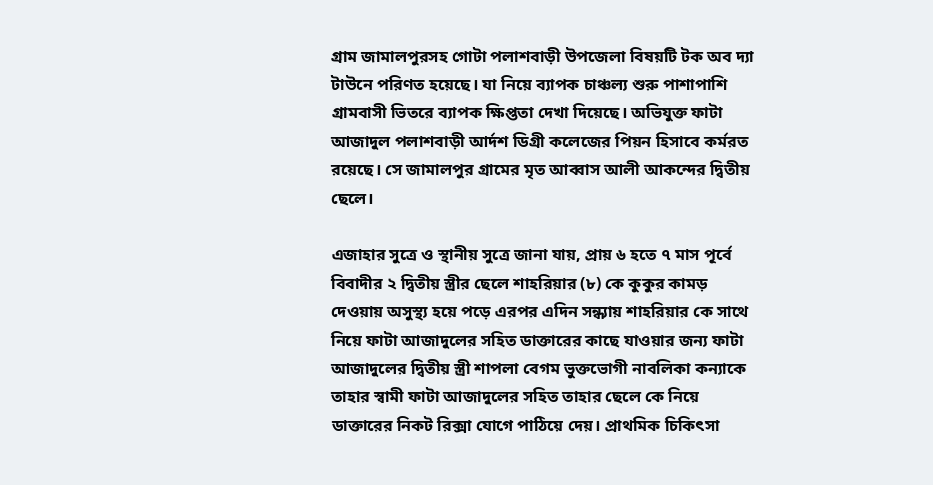গ্রাম জামালপুরসহ গোটা পলাশবাড়ী উপজেলা বিষয়টি টক অব দ্যা টাউনে পরিণত হয়েছে। যা নিয়ে ব্যাপক চাঞ্চল্য শুরু পাশাপাশি গ্রামবাসী ভিতরে ব্যাপক ক্ষিপ্ততা দেখা দিয়েছে। অভিযুক্ত ফাটা আজাদুল পলাশবাড়ী আর্দশ ডিগ্রী কলেজের পিয়ন হিসাবে কর্মরত রয়েছে। সে জামালপুর গ্রামের মৃত আব্বাস আলী আকন্দের দ্বিতীয় ছেলে।

এজাহার সুত্রে ও স্থানীয় সুত্রে জানা যায়, প্রায় ৬ হতে ৭ মাস পূর্বে বিবাদীর ২ দ্বিতীয় স্ত্রীর ছেলে শাহরিয়ার (৮) কে কুকুর কামড় দেওয়ায় অসুস্থ্য হয়ে পড়ে এরপর এদিন সন্ধ্যায় শাহরিয়ার কে সাথে নিয়ে ফাটা আজাদুলের সহিত ডাক্তারের কাছে যাওয়ার জন্য ফাটা আজাদুলের দ্বিতীয় স্ত্রী শাপলা বেগম ভুক্তভোগী নাবলিকা কন্যাকে তাহার স্বামী ফাটা আজাদুলের সহিত তাহার ছেলে কে নিয়ে ডাক্তারের নিকট রিক্সা যোগে পাঠিয়ে দেয়। প্রাথমিক চিকিৎসা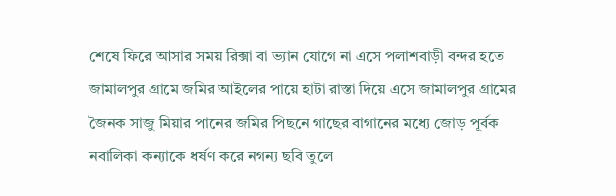শেষে ফিরে আসার সময় রিক্সা বা ভ্যান যোগে না এসে পলাশবাড়ী বন্দর হতে জামালপুর গ্রামে জমির আইলের পায়ে হাটা রাস্তা দিয়ে এসে জামালপুর গ্রামের জৈনক সাজু মিয়ার পানের জমির পিছনে গাছের বাগানের মধ্যে জোড় পূর্বক নবালিকা কন্যাকে ধর্ষণ করে নগন্য ছবি তুলে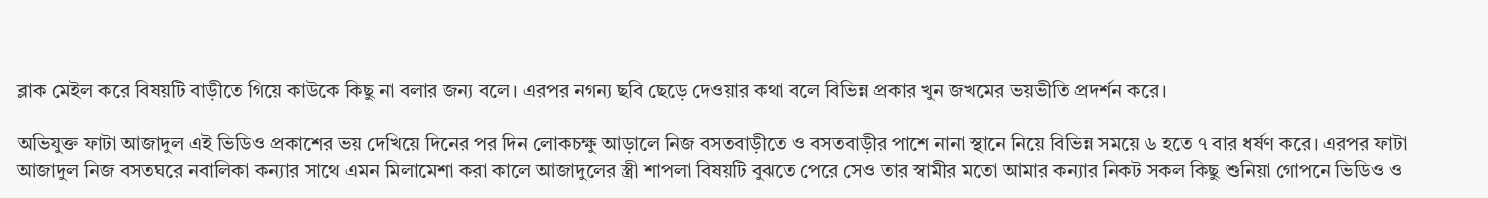ব্লাক মেইল করে বিষয়টি বাড়ীতে গিয়ে কাউকে কিছু না বলার জন্য বলে। এরপর নগন্য ছবি ছেড়ে দেওয়ার কথা বলে বিভিন্ন প্রকার খুন জখমের ভয়ভীতি প্রদর্শন করে।

অভিযুক্ত ফাটা আজাদুল এই ভিডিও প্রকাশের ভয় দেখিয়ে দিনের পর দিন লোকচক্ষু আড়ালে নিজ বসতবাড়ীতে ও বসতবাড়ীর পাশে নানা স্থানে নিয়ে বিভিন্ন সময়ে ৬ হতে ৭ বার ধর্ষণ করে। এরপর ফাটা আজাদুল নিজ বসতঘরে নবালিকা কন্যার সাথে এমন মিলামেশা করা কালে আজাদুলের স্ত্রী শাপলা বিষয়টি বুঝতে পেরে সেও তার স্বামীর মতো আমার কন্যার নিকট সকল কিছু শুনিয়া গোপনে ভিডিও ও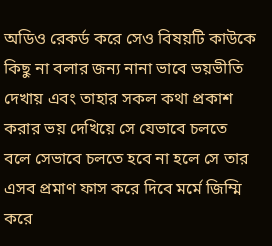অডিও রেকর্ড করে সেও বিষয়টি কাউকে কিছু না বলার জন্য নানা ভাবে ভয়ভীতি দেখায় এবং তাহার সকল কথা প্রকাশ করার ভয় দেখিয়ে সে যেভাবে চলতে বলে সেভাবে চলতে হবে না হলে সে তার এসব প্রমাণ ফাস করে দিবে মর্মে জিম্মি করে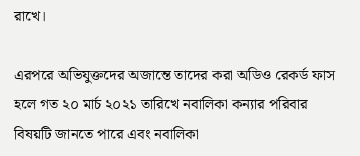রাখে।

এরপরে অভিযুক্তদের অজান্তে তাদের করা অডিও রেকর্ড ফাস হলে গত ২০ মার্চ ২০২১ তারিখে নবালিকা কন্যার পরিবার বিষয়টি জানতে পারে এবং নবালিকা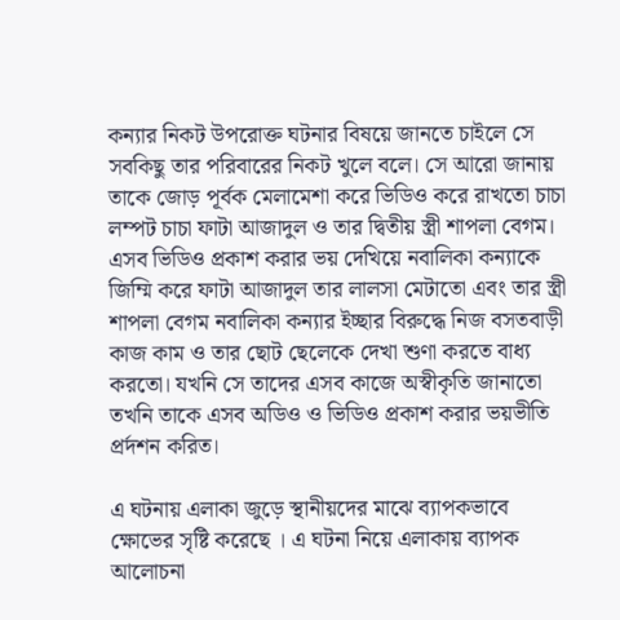কন্যার নিকট উপরোক্ত ঘটনার বিষয়ে জানতে চাইলে সে সবকিছু তার পরিবারের নিকট খুলে বলে। সে আরো জানায় তাকে জোড় পূর্বক মেলামেশা করে ভিডিও করে রাখতো চাচা লম্পট চাচা ফাটা আজাদুল ও তার দ্বিতীয় স্ত্রী শাপলা বেগম। এসব ভিডিও প্রকাশ করার ভয় দেখিয়ে নবালিকা কন্যাকে জিম্মি করে ফাটা আজাদুল তার লালসা মেটাতো এবং তার স্ত্রী শাপলা বেগম নবালিকা কন্যার ইচ্ছার বিরুদ্ধে নিজ বসতবাড়ী কাজ কাম ও তার ছোট ছেলেকে দেখা শুণা করতে বাধ্য করতো। যখনি সে তাদের এসব কাজে অস্বীকৃতি জানাতো তখনি তাকে এসব অডিও ও ভিডিও প্রকাশ করার ভয়ভীতি প্রর্দশন করিত।

এ ঘটনায় এলাকা জুড়ে স্থানীয়দের মাঝে ব্যাপকভাবে ক্ষোভের সৃষ্টি করেছে । এ ঘটনা নিয়ে এলাকায় ব্যাপক আলোচনা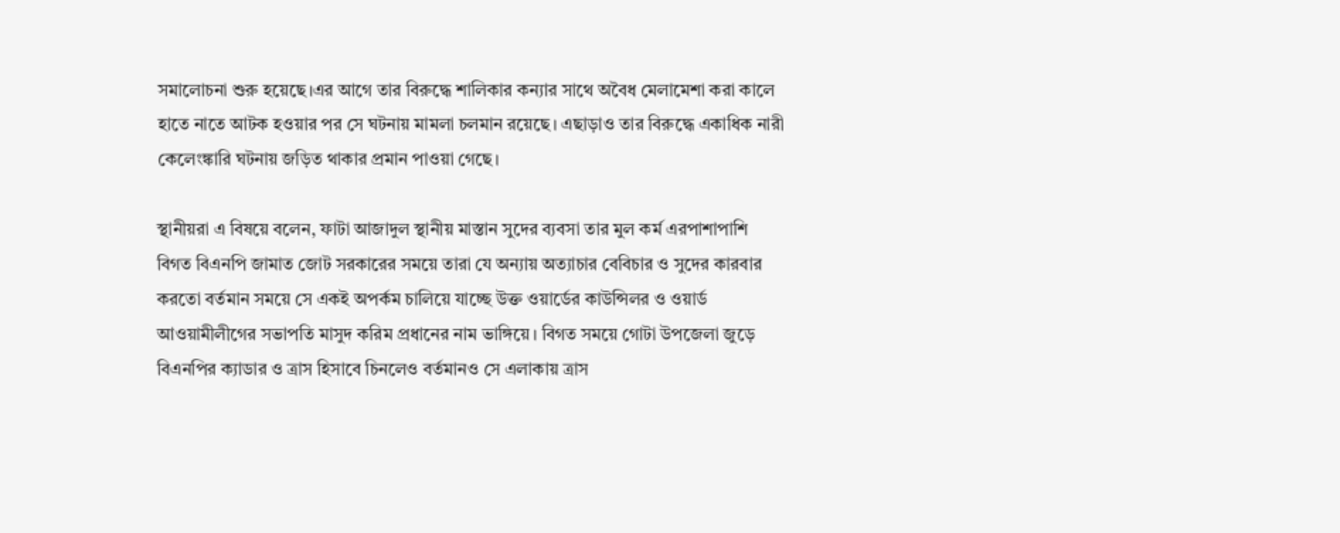সমালোচনা শুরু হয়েছে।এর আগে তার বিরুদ্ধে শালিকার কন্যার সাথে অবৈধ মেলামেশা করা কালে হাতে নাতে আটক হওয়ার পর সে ঘটনায় মামলা চলমান রয়েছে। এছাড়াও তার বিরুদ্ধে একাধিক নারী কেলেংঙ্কারি ঘটনায় জড়িত থাকার প্রমান পাওয়া গেছে।

স্থানীয়রা এ বিষয়ে বলেন, ফাটা আজাদুল স্থানীয় মাস্তান সুদের ব্যবসা তার মুল কর্ম এরপাশাপাশি বিগত বিএনপি জামাত জোট সরকারের সময়ে তারা যে অন্যায় অত্যাচার বেবিচার ও সুদের কারবার করতো বর্তমান সময়ে সে একই অপর্কম চালিয়ে যাচ্ছে উক্ত ওয়ার্ডের কাউন্সিলর ও ওয়ার্ড আওয়ামীলীগের সভাপতি মাসুদ করিম প্রধানের নাম ভাঙ্গিয়ে। বিগত সময়ে গোটা উপজেলা জুড়ে বিএনপির ক্যাডার ও ত্রাস হিসাবে চিনলেও বর্তমানও সে এলাকায় ত্রাস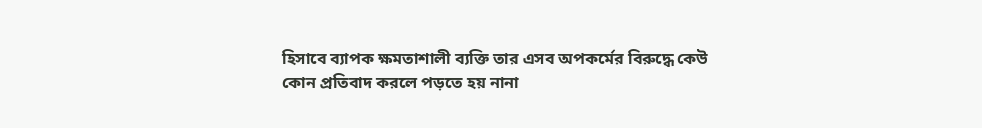হিসাবে ব্যাপক ক্ষমতাশালী ব্যক্তি তার এসব অপকর্মের বিরুদ্ধে কেউ কোন প্রতিবাদ করলে পড়তে হয় নানা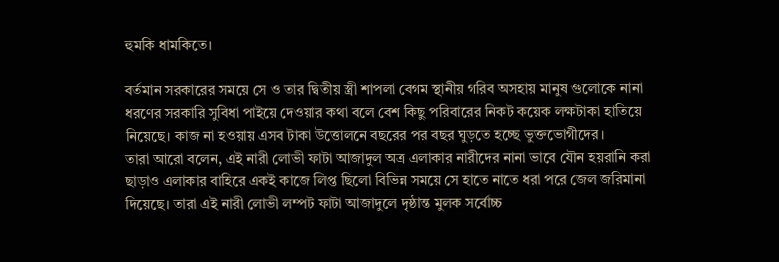হুমকি ধামকিতে।

বর্তমান সরকারের সময়ে সে ও তার দ্বিতীয় স্ত্রী শাপলা বেগম স্থানীয় গরিব অসহায় মানুষ গুলোকে নানা ধরণের সরকারি সুবিধা পাইয়ে দেওয়ার কথা বলে বেশ কিছু পরিবারের নিকট কয়েক লক্ষটাকা হাতিয়ে নিয়েছে। কাজ না হওয়ায় এসব টাকা উত্তোলনে বছরের পর বছর ঘুড়তে হচ্ছে ভুক্তভোগীদের।
তারা আরো বলেন, এই নারী লোভী ফাটা আজাদুল অত্র এলাকার নারীদের নানা ভাবে যৌন হয়রানি করা ছাড়াও এলাকার বাহিরে একই কাজে লিপ্ত ছিলো বিভিন্ন সময়ে সে হাতে নাতে ধরা পরে জেল জরিমানা দিয়েছে। তারা এই নারী লোভী লম্পট ফাটা আজাদুলে দৃষ্ঠান্ত মুলক সর্বোচ্চ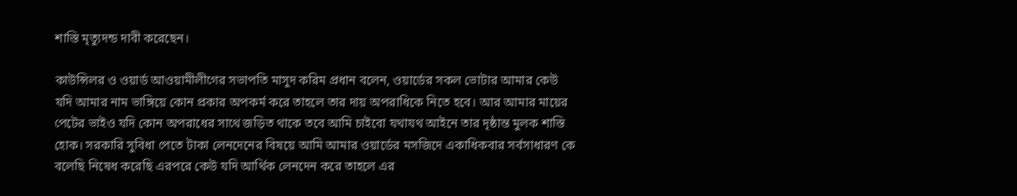শাস্তি মৃত্যুদন্ড দাবী করেছেন।

কাউন্সিলর ও ওয়ার্ড আওয়ামীলীগের সভাপতি মাসুদ করিম প্রধান বলেন, ওয়ার্ডের সকল ভোটার আমার কেউ যদি আমার নাম ভাঙ্গিয়ে কোন প্রকার অপকর্ম করে তাহলে তার দায় অপরাধিকে নিতে হবে। আর আমার মায়ের পেটের ভাইও যদি কোন অপরাধের সাথে জড়িত থাকে তবে আমি চাইবো যথাযথ আইনে তার দৃষ্ঠান্ত মুলক শাস্তি হোক। সরকারি সুবিধা পেতে টাকা লেনদেনের বিষয়ে আমি আমার ওয়ার্ডের মসজিদে একাধিকবার সর্বসাধারণ কে বলেছি নিষেধ করেছি এরপরে কেউ যদি আর্থিক লেনদেন করে তাহলে এর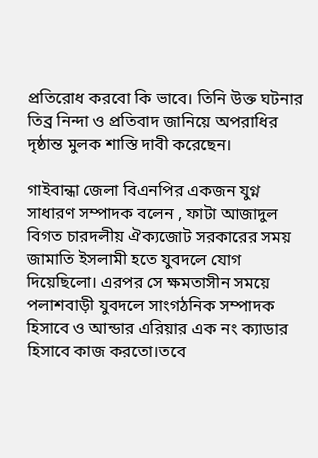প্রতিরোধ করবো কি ভাবে। তিনি উক্ত ঘটনার তিব্র নিন্দা ও প্রতিবাদ জানিয়ে অপরাধির দৃষ্ঠান্ত মুলক শাস্তি দাবী করেছেন।

গাইবান্ধা জেলা বিএনপির একজন যুগ্ন সাধারণ সম্পাদক বলেন , ফাটা আজাদুল বিগত চারদলীয় ঐক্যজোট সরকারের সময় জামাতি ইসলামী হতে যুবদলে যোগ দিয়েছিলো। এরপর সে ক্ষমতাসীন সময়ে পলাশবাড়ী যুবদলে সাংগঠনিক সম্পাদক হিসাবে ও আন্ডার এরিয়ার এক নং ক্যাডার হিসাবে কাজ করতো।তবে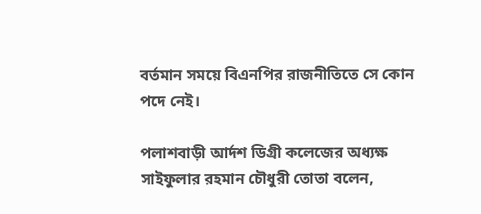বর্তমান সময়ে বিএনপির রাজনীতিতে সে কোন পদে নেই।

পলাশবাড়ী আর্দশ ডিগ্রী কলেজের অধ্যক্ষ সাইফুলার রহমান চৌধুরী তোতা বলেন,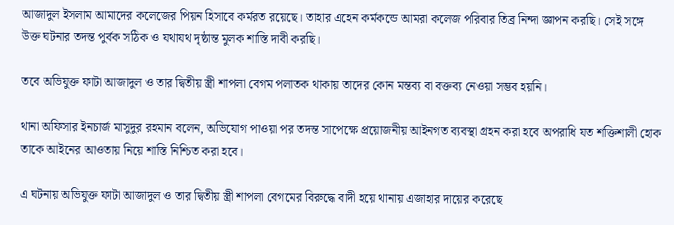আজাদুল ইসলাম আমাদের কলেজের পিয়ন হিসাবে কর্মরত রয়েছে। তাহার এহেন কর্মকন্ডে আমরা কলেজ পরিবার তিব্র নিন্দা জ্ঞাপন করছি। সেই সঙ্গে উক্ত ঘটনার তদন্ত পুর্বক সঠিক ও যথাযথ দৃষ্ঠান্ত মুলক শাস্তি দাবী করছি।

তবে অভিযুক্ত ফাটা আজাদুল ও তার দ্বিতীয় স্ত্রী শাপলা বেগম পলাতক থাকায় তাদের কোন মন্তব্য বা বক্তব্য নেওয়া সম্ভব হয়নি।

থানা অফিসার ইনচার্জ মাসুদুর রহমান বলেন, অভিযোগ পাওয়া পর তদন্ত সাপেক্ষে প্রয়োজনীয় আইনগত ব্যবস্থা গ্রহন করা হবে অপরাধি যত শক্তিশালী হোক তাকে আইনের আওতায় নিয়ে শাস্তি নিশ্চিত করা হবে।

এ ঘটনায় অভিযুক্ত ফাটা আজাদুল ও তার দ্বিতীয় স্ত্রী শাপলা বেগমের বিরুদ্ধে বাদী হয়ে থানায় এজাহার দায়ের করেছে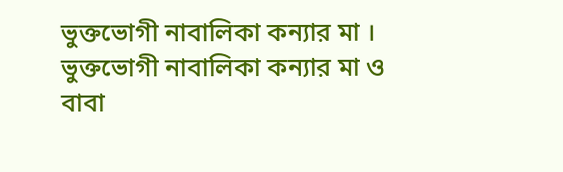ভুক্তভোগী নাবালিকা কন্যার মা । ভুক্তভোগী নাবালিকা কন্যার মা ও বাবা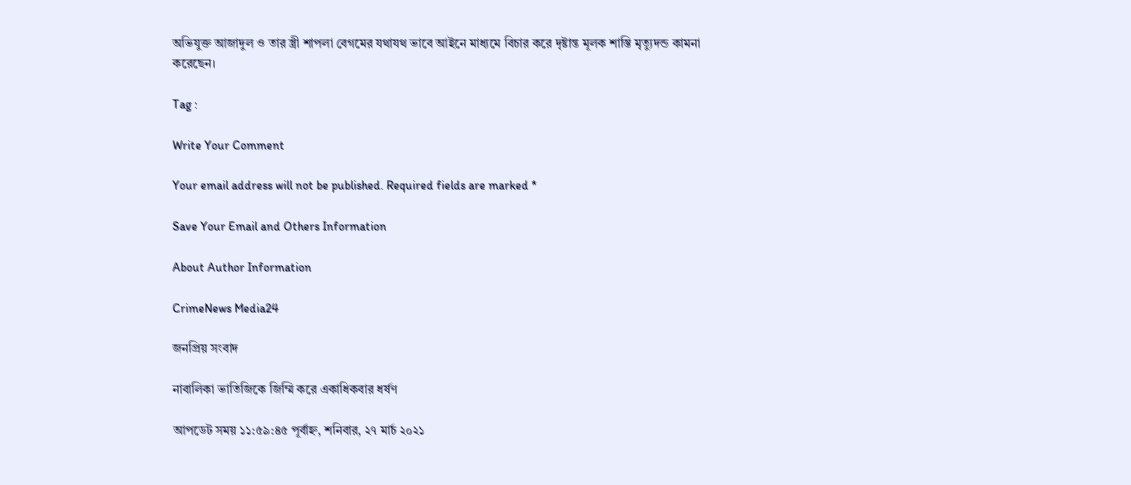অভিযুক্ত আজাদুল ও তার স্ত্রী শাপলা বেগমের যথাযথ ভাবে আইনে মাধ্যমে বিচার করে দৃষ্টান্ত মূলক শাস্তি মৃত্যুদন্ড কামনা করেছেন।

Tag :

Write Your Comment

Your email address will not be published. Required fields are marked *

Save Your Email and Others Information

About Author Information

CrimeNews Media24

জনপ্রিয় সংবাদ

নাবালিকা ভাতিজিকে জিম্মি করে একাধিকবার ধর্ষণ

আপডেট সময় ১১:৫৯:৪৫ পূর্বাহ্ন, শনিবার, ২৭ মার্চ ২০২১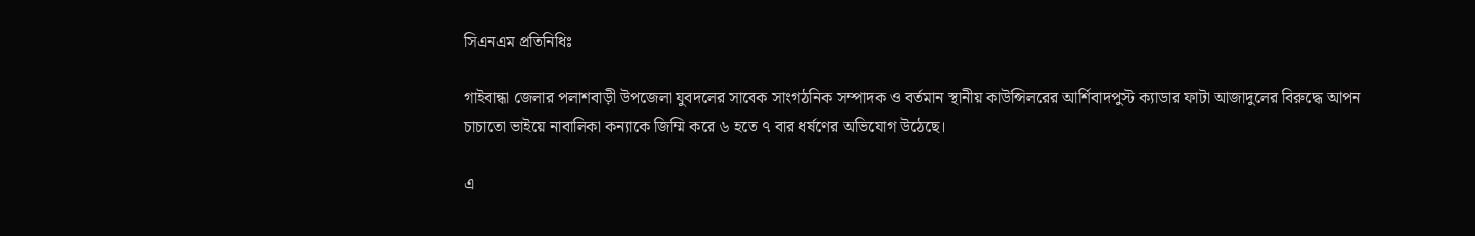সিএনএম প্রতিনিধিঃ

গাইবান্ধা জেলার পলাশবাড়ী উপজেলা যুবদলের সাবেক সাংগঠনিক সম্পাদক ও বর্তমান স্থানীয় কাউন্সিলরের আর্শিবাদপুস্ট ক্যাডার ফাটা আজাদুলের বিরুদ্ধে আপন চাচাতো ভাইয়ে নাবালিকা কন্যাকে জিম্মি করে ৬ হতে ৭ বার ধর্ষণের অভিযোগ উঠেছে।

এ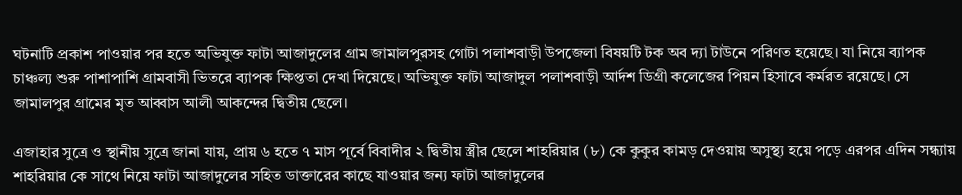ঘটনাটি প্রকাশ পাওয়ার পর হতে অভিযুক্ত ফাটা আজাদুলের গ্রাম জামালপুরসহ গোটা পলাশবাড়ী উপজেলা বিষয়টি টক অব দ্যা টাউনে পরিণত হয়েছে। যা নিয়ে ব্যাপক চাঞ্চল্য শুরু পাশাপাশি গ্রামবাসী ভিতরে ব্যাপক ক্ষিপ্ততা দেখা দিয়েছে। অভিযুক্ত ফাটা আজাদুল পলাশবাড়ী আর্দশ ডিগ্রী কলেজের পিয়ন হিসাবে কর্মরত রয়েছে। সে জামালপুর গ্রামের মৃত আব্বাস আলী আকন্দের দ্বিতীয় ছেলে।

এজাহার সুত্রে ও স্থানীয় সুত্রে জানা যায়, প্রায় ৬ হতে ৭ মাস পূর্বে বিবাদীর ২ দ্বিতীয় স্ত্রীর ছেলে শাহরিয়ার (৮) কে কুকুর কামড় দেওয়ায় অসুস্থ্য হয়ে পড়ে এরপর এদিন সন্ধ্যায় শাহরিয়ার কে সাথে নিয়ে ফাটা আজাদুলের সহিত ডাক্তারের কাছে যাওয়ার জন্য ফাটা আজাদুলের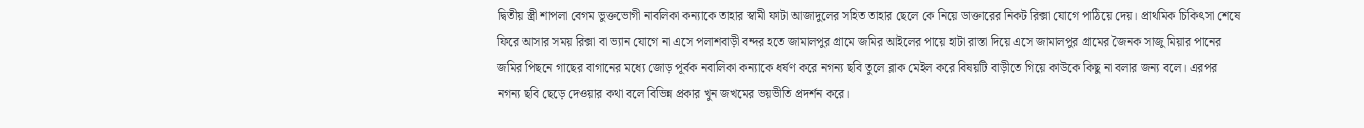দ্বিতীয় স্ত্রী শাপলা বেগম ভুক্তভোগী নাবলিকা কন্যাকে তাহার স্বামী ফাটা আজাদুলের সহিত তাহার ছেলে কে নিয়ে ডাক্তারের নিকট রিক্সা যোগে পাঠিয়ে দেয়। প্রাথমিক চিকিৎসা শেষে ফিরে আসার সময় রিক্সা বা ভ্যান যোগে না এসে পলাশবাড়ী বন্দর হতে জামালপুর গ্রামে জমির আইলের পায়ে হাটা রাস্তা দিয়ে এসে জামালপুর গ্রামের জৈনক সাজু মিয়ার পানের জমির পিছনে গাছের বাগানের মধ্যে জোড় পূর্বক নবালিকা কন্যাকে ধর্ষণ করে নগন্য ছবি তুলে ব্লাক মেইল করে বিষয়টি বাড়ীতে গিয়ে কাউকে কিছু না বলার জন্য বলে। এরপর নগন্য ছবি ছেড়ে দেওয়ার কথা বলে বিভিন্ন প্রকার খুন জখমের ভয়ভীতি প্রদর্শন করে।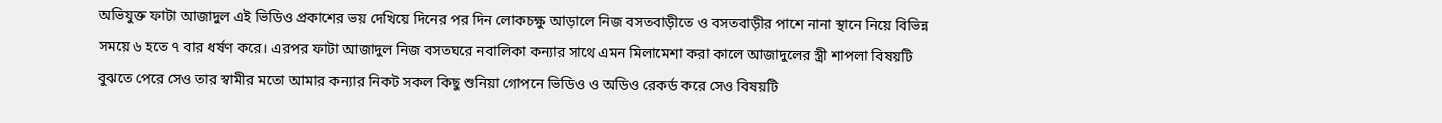অভিযুক্ত ফাটা আজাদুল এই ভিডিও প্রকাশের ভয় দেখিয়ে দিনের পর দিন লোকচক্ষু আড়ালে নিজ বসতবাড়ীতে ও বসতবাড়ীর পাশে নানা স্থানে নিয়ে বিভিন্ন সময়ে ৬ হতে ৭ বার ধর্ষণ করে। এরপর ফাটা আজাদুল নিজ বসতঘরে নবালিকা কন্যার সাথে এমন মিলামেশা করা কালে আজাদুলের স্ত্রী শাপলা বিষয়টি বুঝতে পেরে সেও তার স্বামীর মতো আমার কন্যার নিকট সকল কিছু শুনিয়া গোপনে ভিডিও ও অডিও রেকর্ড করে সেও বিষয়টি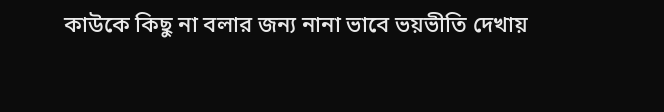কাউকে কিছু না বলার জন্য নানা ভাবে ভয়ভীতি দেখায়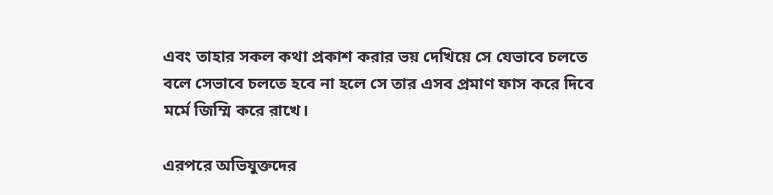এবং তাহার সকল কথা প্রকাশ করার ভয় দেখিয়ে সে যেভাবে চলতে বলে সেভাবে চলতে হবে না হলে সে তার এসব প্রমাণ ফাস করে দিবে মর্মে জিম্মি করে রাখে।

এরপরে অভিযুক্তদের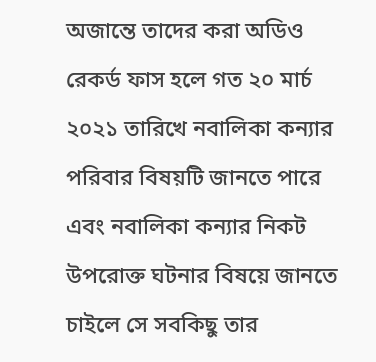অজান্তে তাদের করা অডিও রেকর্ড ফাস হলে গত ২০ মার্চ ২০২১ তারিখে নবালিকা কন্যার পরিবার বিষয়টি জানতে পারে এবং নবালিকা কন্যার নিকট উপরোক্ত ঘটনার বিষয়ে জানতে চাইলে সে সবকিছু তার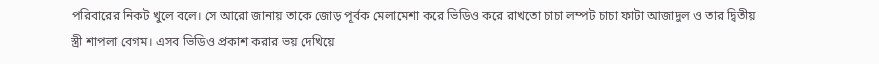পরিবারের নিকট খুলে বলে। সে আরো জানায় তাকে জোড় পূর্বক মেলামেশা করে ভিডিও করে রাখতো চাচা লম্পট চাচা ফাটা আজাদুল ও তার দ্বিতীয় স্ত্রী শাপলা বেগম। এসব ভিডিও প্রকাশ করার ভয় দেখিয়ে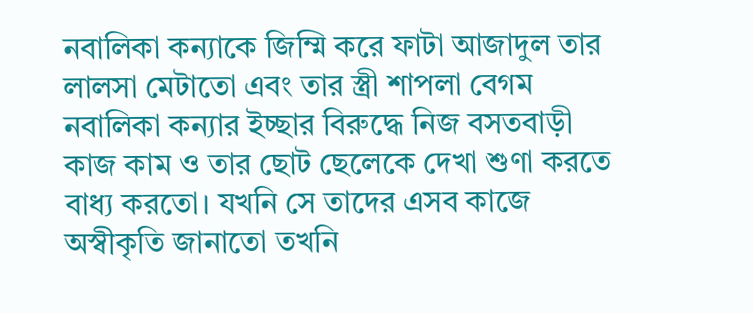নবালিকা কন্যাকে জিম্মি করে ফাটা আজাদুল তার লালসা মেটাতো এবং তার স্ত্রী শাপলা বেগম নবালিকা কন্যার ইচ্ছার বিরুদ্ধে নিজ বসতবাড়ী কাজ কাম ও তার ছোট ছেলেকে দেখা শুণা করতে বাধ্য করতো। যখনি সে তাদের এসব কাজে অস্বীকৃতি জানাতো তখনি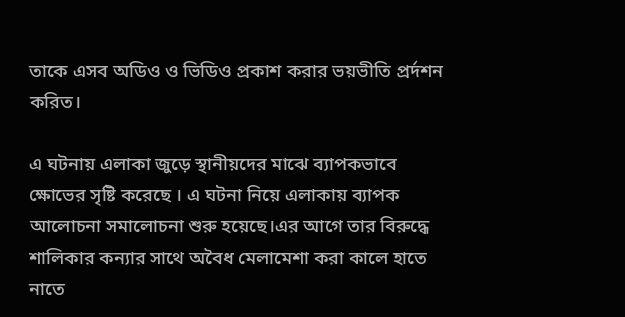তাকে এসব অডিও ও ভিডিও প্রকাশ করার ভয়ভীতি প্রর্দশন করিত।

এ ঘটনায় এলাকা জুড়ে স্থানীয়দের মাঝে ব্যাপকভাবে ক্ষোভের সৃষ্টি করেছে । এ ঘটনা নিয়ে এলাকায় ব্যাপক আলোচনা সমালোচনা শুরু হয়েছে।এর আগে তার বিরুদ্ধে শালিকার কন্যার সাথে অবৈধ মেলামেশা করা কালে হাতে নাতে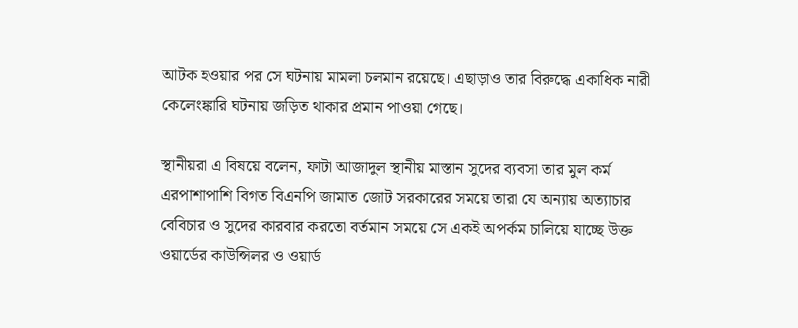আটক হওয়ার পর সে ঘটনায় মামলা চলমান রয়েছে। এছাড়াও তার বিরুদ্ধে একাধিক নারী কেলেংঙ্কারি ঘটনায় জড়িত থাকার প্রমান পাওয়া গেছে।

স্থানীয়রা এ বিষয়ে বলেন, ফাটা আজাদুল স্থানীয় মাস্তান সুদের ব্যবসা তার মুল কর্ম এরপাশাপাশি বিগত বিএনপি জামাত জোট সরকারের সময়ে তারা যে অন্যায় অত্যাচার বেবিচার ও সুদের কারবার করতো বর্তমান সময়ে সে একই অপর্কম চালিয়ে যাচ্ছে উক্ত ওয়ার্ডের কাউন্সিলর ও ওয়ার্ড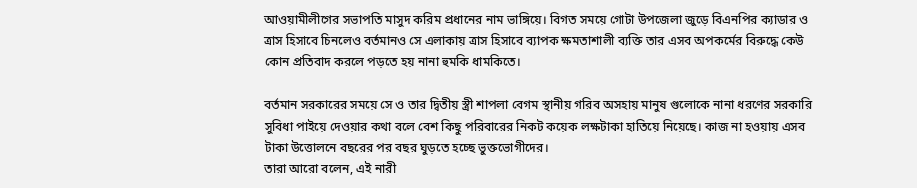আওয়ামীলীগের সভাপতি মাসুদ করিম প্রধানের নাম ভাঙ্গিয়ে। বিগত সময়ে গোটা উপজেলা জুড়ে বিএনপির ক্যাডার ও ত্রাস হিসাবে চিনলেও বর্তমানও সে এলাকায় ত্রাস হিসাবে ব্যাপক ক্ষমতাশালী ব্যক্তি তার এসব অপকর্মের বিরুদ্ধে কেউ কোন প্রতিবাদ করলে পড়তে হয় নানা হুমকি ধামকিতে।

বর্তমান সরকারের সময়ে সে ও তার দ্বিতীয় স্ত্রী শাপলা বেগম স্থানীয় গরিব অসহায় মানুষ গুলোকে নানা ধরণের সরকারি সুবিধা পাইয়ে দেওয়ার কথা বলে বেশ কিছু পরিবারের নিকট কয়েক লক্ষটাকা হাতিয়ে নিয়েছে। কাজ না হওয়ায় এসব টাকা উত্তোলনে বছরের পর বছর ঘুড়তে হচ্ছে ভুক্তভোগীদের।
তারা আরো বলেন, এই নারী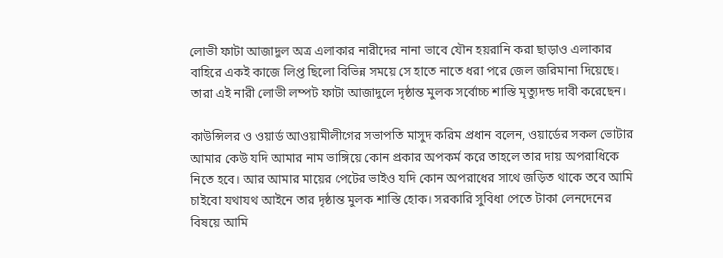লোভী ফাটা আজাদুল অত্র এলাকার নারীদের নানা ভাবে যৌন হয়রানি করা ছাড়াও এলাকার বাহিরে একই কাজে লিপ্ত ছিলো বিভিন্ন সময়ে সে হাতে নাতে ধরা পরে জেল জরিমানা দিয়েছে। তারা এই নারী লোভী লম্পট ফাটা আজাদুলে দৃষ্ঠান্ত মুলক সর্বোচ্চ শাস্তি মৃত্যুদন্ড দাবী করেছেন।

কাউন্সিলর ও ওয়ার্ড আওয়ামীলীগের সভাপতি মাসুদ করিম প্রধান বলেন, ওয়ার্ডের সকল ভোটার আমার কেউ যদি আমার নাম ভাঙ্গিয়ে কোন প্রকার অপকর্ম করে তাহলে তার দায় অপরাধিকে নিতে হবে। আর আমার মায়ের পেটের ভাইও যদি কোন অপরাধের সাথে জড়িত থাকে তবে আমি চাইবো যথাযথ আইনে তার দৃষ্ঠান্ত মুলক শাস্তি হোক। সরকারি সুবিধা পেতে টাকা লেনদেনের বিষয়ে আমি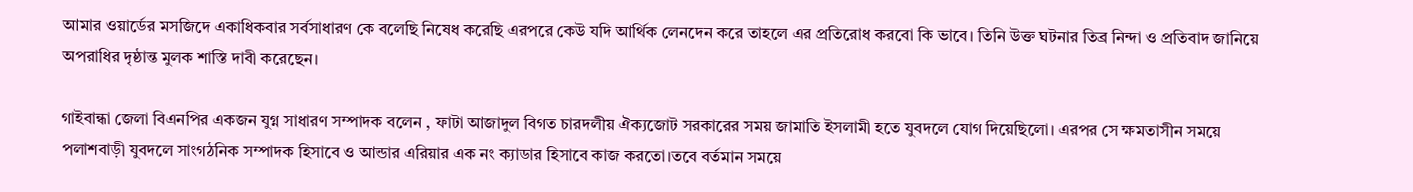আমার ওয়ার্ডের মসজিদে একাধিকবার সর্বসাধারণ কে বলেছি নিষেধ করেছি এরপরে কেউ যদি আর্থিক লেনদেন করে তাহলে এর প্রতিরোধ করবো কি ভাবে। তিনি উক্ত ঘটনার তিব্র নিন্দা ও প্রতিবাদ জানিয়ে অপরাধির দৃষ্ঠান্ত মুলক শাস্তি দাবী করেছেন।

গাইবান্ধা জেলা বিএনপির একজন যুগ্ন সাধারণ সম্পাদক বলেন , ফাটা আজাদুল বিগত চারদলীয় ঐক্যজোট সরকারের সময় জামাতি ইসলামী হতে যুবদলে যোগ দিয়েছিলো। এরপর সে ক্ষমতাসীন সময়ে পলাশবাড়ী যুবদলে সাংগঠনিক সম্পাদক হিসাবে ও আন্ডার এরিয়ার এক নং ক্যাডার হিসাবে কাজ করতো।তবে বর্তমান সময়ে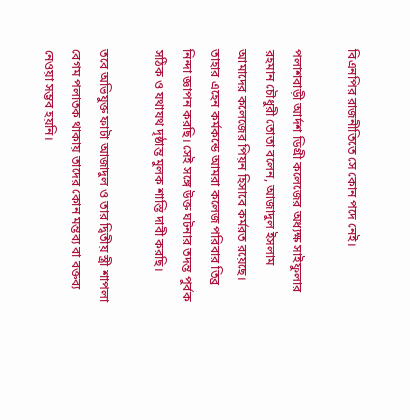বিএনপির রাজনীতিতে সে কোন পদে নেই।

পলাশবাড়ী আর্দশ ডিগ্রী কলেজের অধ্যক্ষ সাইফুলার রহমান চৌধুরী তোতা বলেন, আজাদুল ইসলাম আমাদের কলেজের পিয়ন হিসাবে কর্মরত রয়েছে। তাহার এহেন কর্মকন্ডে আমরা কলেজ পরিবার তিব্র নিন্দা জ্ঞাপন করছি। সেই সঙ্গে উক্ত ঘটনার তদন্ত পুর্বক সঠিক ও যথাযথ দৃষ্ঠান্ত মুলক শাস্তি দাবী করছি।

তবে অভিযুক্ত ফাটা আজাদুল ও তার দ্বিতীয় স্ত্রী শাপলা বেগম পলাতক থাকায় তাদের কোন মন্তব্য বা বক্তব্য নেওয়া সম্ভব হয়নি।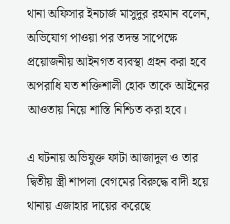থানা অফিসার ইনচার্জ মাসুদুর রহমান বলেন, অভিযোগ পাওয়া পর তদন্ত সাপেক্ষে প্রয়োজনীয় আইনগত ব্যবস্থা গ্রহন করা হবে অপরাধি যত শক্তিশালী হোক তাকে আইনের আওতায় নিয়ে শাস্তি নিশ্চিত করা হবে।

এ ঘটনায় অভিযুক্ত ফাটা আজাদুল ও তার দ্বিতীয় স্ত্রী শাপলা বেগমের বিরুদ্ধে বাদী হয়ে থানায় এজাহার দায়ের করেছে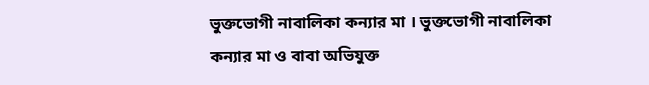ভুক্তভোগী নাবালিকা কন্যার মা । ভুক্তভোগী নাবালিকা কন্যার মা ও বাবা অভিযুক্ত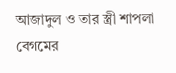আজাদুল ও তার স্ত্রী শাপলা বেগমের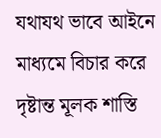যথাযথ ভাবে আইনে মাধ্যমে বিচার করে দৃষ্টান্ত মূলক শাস্তি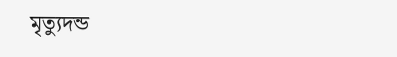মৃত্যুদন্ড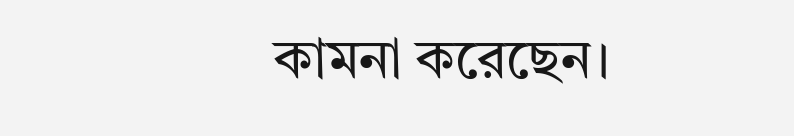কামনা করেছেন।